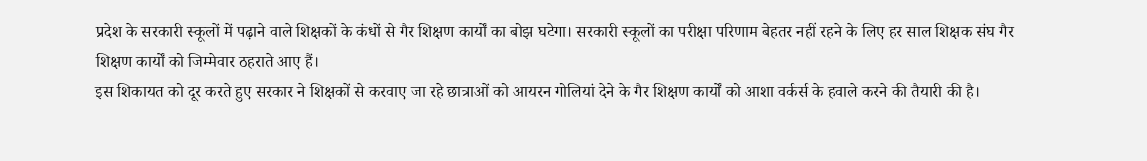प्रदेश के सरकारी स्कूलों में पढ़ाने वाले शिक्षकों के कंधों से गैर शिक्षण कार्यों का बोझ घटेगा। सरकारी स्कूलों का परीक्षा परिणाम बेहतर नहीं रहने के लिए हर साल शिक्षक संघ गैर शिक्षण कार्यों को जिम्मेवार ठहराते आए हैं।
इस शिकायत को दूर करते हुए सरकार ने शिक्षकों से करवाए जा रहे छात्राओं को आयरन गोलियां देने के गैर शिक्षण कार्यों को आशा वर्कर्स के हवाले करने की तैयारी की है।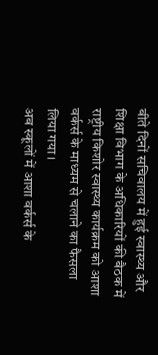बीते दिनों सचिवालय में हुई स्वास्थ्य और शिक्षा विभाग के अधिकारियों की बैठक में राष्ट्रीय किशोर स्वास्थ्य कार्यक्रम को आशा वर्कर्स के माध्यम से चलाने का फैसला लिया गया।
अब स्कूलों में आशा वर्कर्स के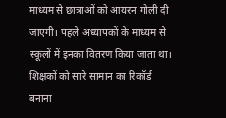माध्यम से छात्राओं को आयरन गोली दी जाएगी। पहले अध्यापकों के माध्यम से स्कूलों में इनका वितरण किया जाता था। शिक्षकों को सारे सामान का रिकॉर्ड बनाना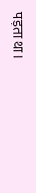पड़ता था।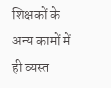शिक्षकों के अन्य कामों में ही व्यस्त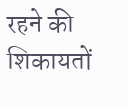रहने की शिकायतों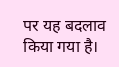पर यह बदलाव किया गया है।